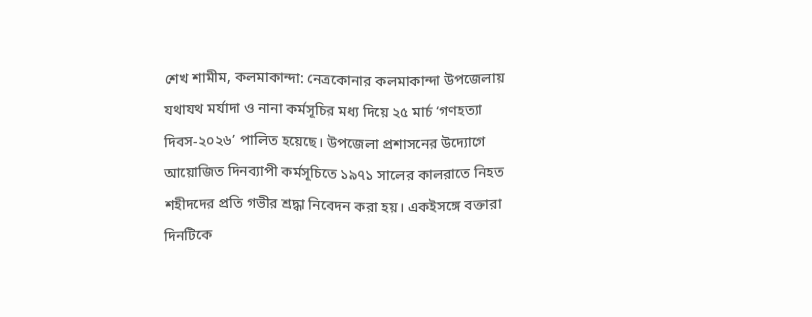শেখ শামীম, কলমাকান্দা: নেত্রকোনার কলমাকান্দা উপজেলায় যথাযথ মর্যাদা ও নানা কর্মসূচির মধ্য দিয়ে ২৫ মার্চ ‘গণহত্যা দিবস-২০২৬’ পালিত হয়েছে। উপজেলা প্রশাসনের উদ্যোগে আয়োজিত দিনব্যাপী কর্মসূচিতে ১৯৭১ সালের কালরাতে নিহত শহীদদের প্রতি গভীর শ্রদ্ধা নিবেদন করা হয়। একইসঙ্গে বক্তারা দিনটিকে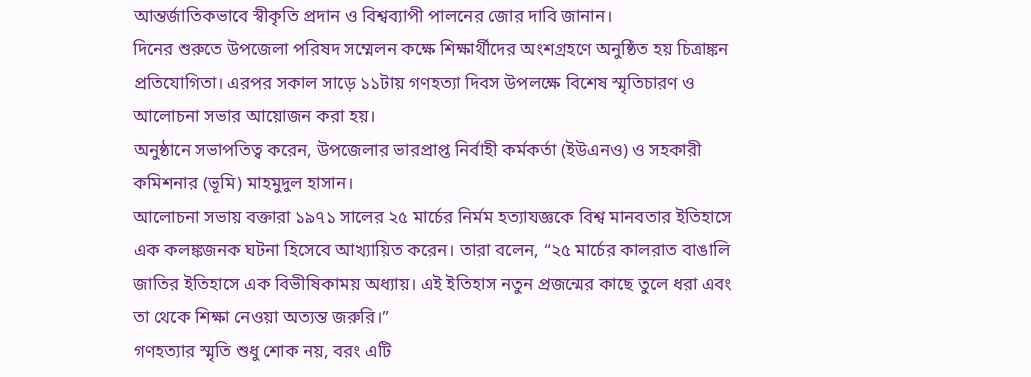আন্তর্জাতিকভাবে স্বীকৃতি প্রদান ও বিশ্বব্যাপী পালনের জোর দাবি জানান।
দিনের শুরুতে উপজেলা পরিষদ সম্মেলন কক্ষে শিক্ষার্থীদের অংশগ্রহণে অনুষ্ঠিত হয় চিত্রাঙ্কন প্রতিযোগিতা। এরপর সকাল সাড়ে ১১টায় গণহত্যা দিবস উপলক্ষে বিশেষ স্মৃতিচারণ ও আলোচনা সভার আয়োজন করা হয়।
অনুষ্ঠানে সভাপতিত্ব করেন, উপজেলার ভারপ্রাপ্ত নির্বাহী কর্মকর্তা (ইউএনও) ও সহকারী কমিশনার (ভূমি) মাহমুদুল হাসান।
আলোচনা সভায় বক্তারা ১৯৭১ সালের ২৫ মার্চের নির্মম হত্যাযজ্ঞকে বিশ্ব মানবতার ইতিহাসে এক কলঙ্কজনক ঘটনা হিসেবে আখ্যায়িত করেন। তারা বলেন, “২৫ মার্চের কালরাত বাঙালি জাতির ইতিহাসে এক বিভীষিকাময় অধ্যায়। এই ইতিহাস নতুন প্রজন্মের কাছে তুলে ধরা এবং তা থেকে শিক্ষা নেওয়া অত্যন্ত জরুরি।”
গণহত্যার স্মৃতি শুধু শোক নয়, বরং এটি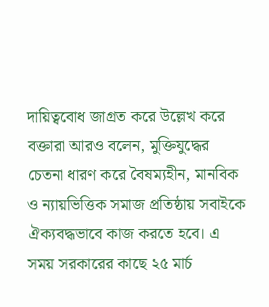দায়িত্ববোধ জাগ্রত করে উল্লেখ করে বক্তারা আরও বলেন, মুক্তিযুদ্ধের চেতনা ধারণ করে বৈষম্যহীন, মানবিক ও ন্যায়ভিত্তিক সমাজ প্রতিষ্ঠায় সবাইকে ঐক্যবদ্ধভাবে কাজ করতে হবে। এ সময় সরকারের কাছে ২৫ মার্চ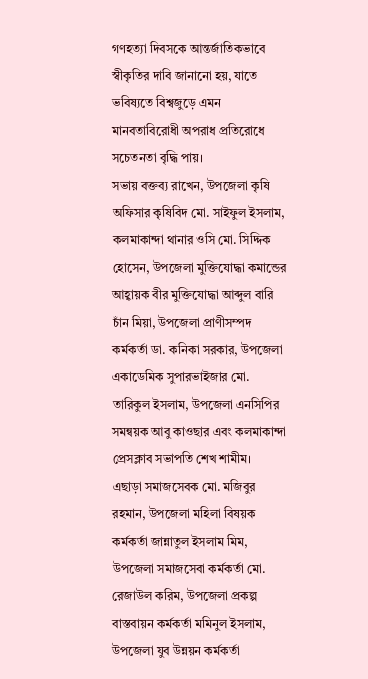গণহত্যা দিবসকে আন্তর্জাতিকভাবে স্বীকৃতির দাবি জানানো হয়, যাতে ভবিষ্যতে বিশ্বজুড়ে এমন মানবতাবিরোধী অপরাধ প্রতিরোধে সচেতনতা বৃদ্ধি পায়।
সভায় বক্তব্য রাখেন, উপজেলা কৃষি অফিসার কৃষিবিদ মো. সাইফুল ইসলাম, কলমাকান্দা থানার ওসি মো. সিদ্দিক হোসেন, উপজেলা মুক্তিযোদ্ধা কমান্ডের আহ্বায়ক বীর মুক্তিযোদ্ধা আব্দুল বারি চাঁন মিয়া, উপজেলা প্রাণীসম্পদ কর্মকর্তা ডা. কনিকা সরকার, উপজেলা একাডেমিক সুপারভাইজার মো. তারিকুল ইসলাম, উপজেলা এনসিপির সমন্বয়ক আবু কাওছার এবং কলমাকান্দা প্রেসক্লাব সভাপতি শেখ শামীম।
এছাড়া সমাজসেবক মো. মজিবুর রহমান, উপজেলা মহিলা বিষয়ক কর্মকর্তা জান্নাতুল ইসলাম মিম, উপজেলা সমাজসেবা কর্মকর্তা মো. রেজাউল করিম, উপজেলা প্রকল্প বাস্তবায়ন কর্মকর্তা মমিনুল ইসলাম, উপজেলা যুব উন্নয়ন কর্মকর্তা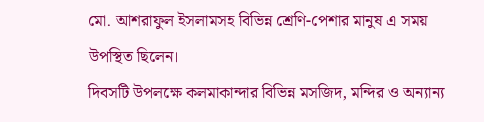মো. আশরাফুল ইসলামসহ বিভিন্ন শ্রেণি-পেশার মানুষ এ সময় উপস্থিত ছিলেন।
দিবসটি উপলক্ষে কলমাকান্দার বিভিন্ন মসজিদ, মন্দির ও অন্যান্য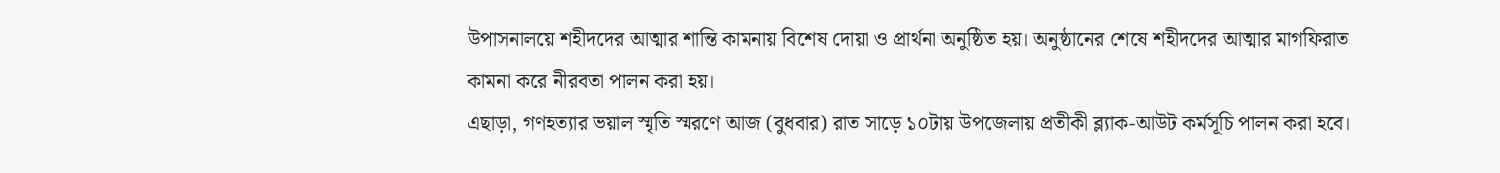উপাসনালয়ে শহীদদের আত্মার শান্তি কামনায় বিশেষ দোয়া ও প্রার্থনা অনুষ্ঠিত হয়। অনুষ্ঠানের শেষে শহীদদের আত্মার মাগফিরাত কামনা করে নীরবতা পালন করা হয়।
এছাড়া, গণহত্যার ভয়াল স্মৃতি স্মরণে আজ (বুধবার) রাত সাড়ে ১০টায় উপজেলায় প্রতীকী ব্ল্যাক-আউট কর্মসূচি পালন করা হবে।